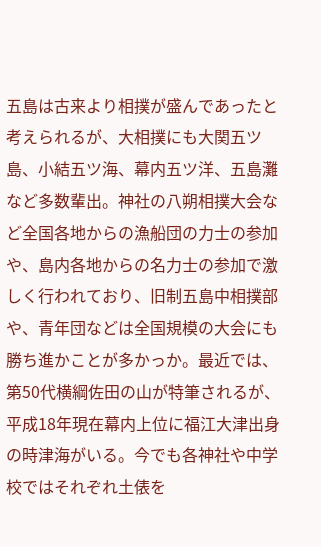五島は古来より相撲が盛んであったと考えられるが、大相撲にも大関五ツ島、小結五ツ海、幕内五ツ洋、五島灘など多数輩出。神社の八朔相撲大会など全国各地からの漁船団の力士の参加や、島内各地からの名力士の参加で激しく行われており、旧制五島中相撲部や、青年団などは全国規模の大会にも勝ち進かことが多かっか。最近では、第50代横綱佐田の山が特筆されるが、平成18年現在幕内上位に福江大津出身の時津海がいる。今でも各神社や中学校ではそれぞれ土俵を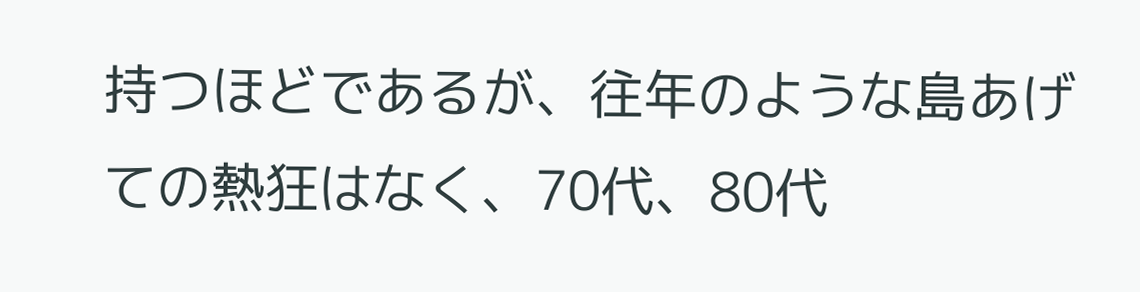持つほどであるが、往年のような島あげての熱狂はなく、70代、80代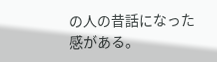の人の昔話になった感がある。